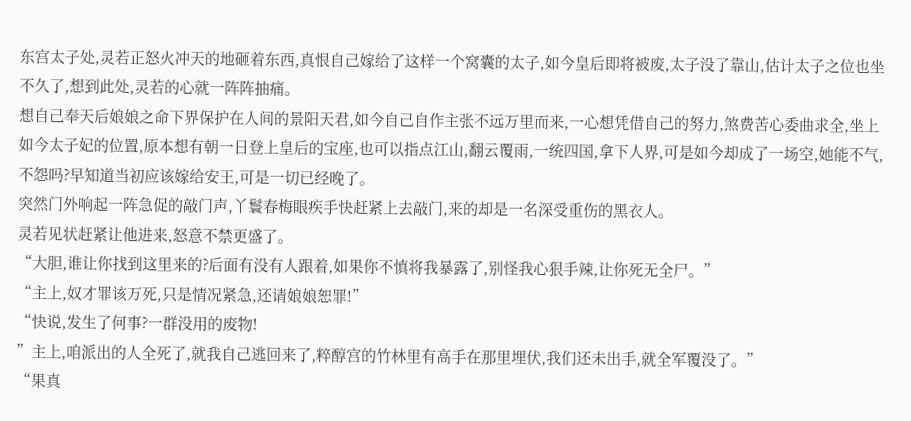东宫太子处,灵若正怒火冲天的地砸着东西,真恨自己嫁给了这样一个窝囊的太子,如今皇后即将被废,太子没了靠山,估计太子之位也坐不久了,想到此处,灵若的心就一阵阵抽痛。
想自己奉天后娘娘之命下界保护在人间的景阳天君,如今自己自作主张不远万里而来,一心想凭借自己的努力,煞费苦心委曲求全,坐上如今太子妃的位置,原本想有朝一日登上皇后的宝座,也可以指点江山,翻云覆雨,一统四国,拿下人界,可是如今却成了一场空,她能不气,不怨吗?早知道当初应该嫁给安王,可是一切已经晚了。
突然门外响起一阵急促的敲门声,丫鬟春梅眼疾手快赶紧上去敲门,来的却是一名深受重伤的黑衣人。
灵若见状赶紧让他进来,怒意不禁更盛了。
“大胆,谁让你找到这里来的?后面有没有人跟着,如果你不慎将我暴露了,别怪我心狠手辣,让你死无全尸。”
“主上,奴才罪该万死,只是情况紧急,还请娘娘恕罪!”
“快说,发生了何事?一群没用的废物!
”主上,咱派出的人全死了,就我自己逃回来了,粹醇宫的竹林里有高手在那里埋伏,我们还未出手,就全军覆没了。”
“果真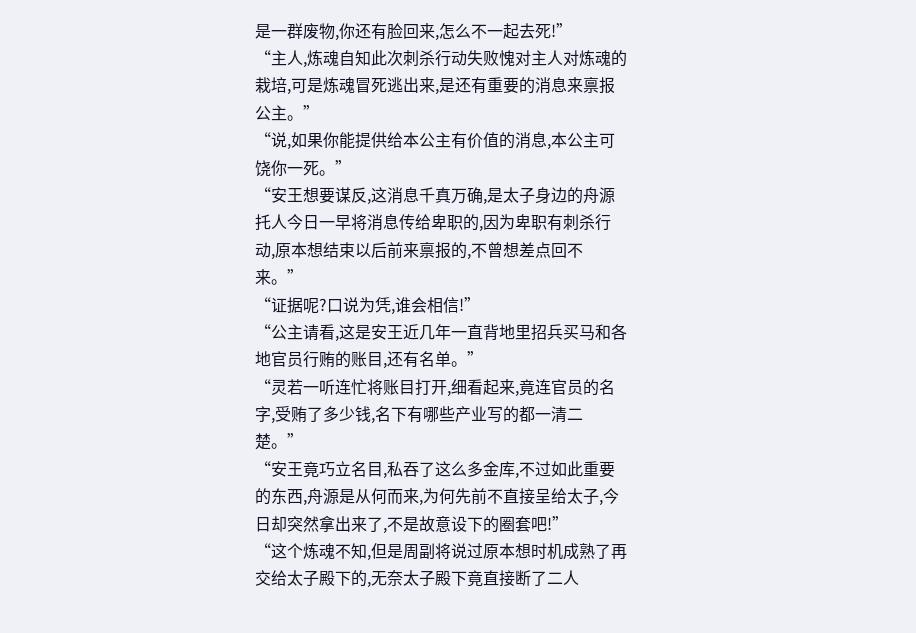是一群废物,你还有脸回来,怎么不一起去死!”
“主人,炼魂自知此次刺杀行动失败愧对主人对炼魂的栽培,可是炼魂冒死逃出来,是还有重要的消息来禀报公主。”
“说,如果你能提供给本公主有价值的消息,本公主可饶你一死。”
“安王想要谋反,这消息千真万确,是太子身边的舟源托人今日一早将消息传给卑职的,因为卑职有刺杀行动,原本想结束以后前来禀报的,不曾想差点回不来。”
“证据呢?口说为凭,谁会相信!”
“公主请看,这是安王近几年一直背地里招兵买马和各地官员行贿的账目,还有名单。”
“灵若一听连忙将账目打开,细看起来,竟连官员的名字,受贿了多少钱,名下有哪些产业写的都一清二楚。”
“安王竟巧立名目,私吞了这么多金库,不过如此重要的东西,舟源是从何而来,为何先前不直接呈给太子,今日却突然拿出来了,不是故意设下的圈套吧!”
“这个炼魂不知,但是周副将说过原本想时机成熟了再交给太子殿下的,无奈太子殿下竟直接断了二人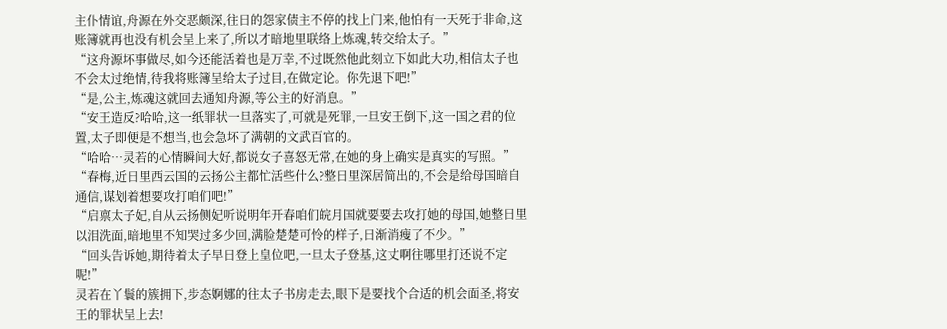主仆情谊,舟源在外交恶颇深,往日的怨家债主不停的找上门来,他怕有一天死于非命,这账簿就再也没有机会呈上来了,所以才暗地里联络上炼魂,转交给太子。”
“这舟源坏事做尽,如今还能活着也是万幸,不过既然他此刻立下如此大功,相信太子也不会太过绝情,待我将账簿呈给太子过目,在做定论。你先退下吧!”
“是,公主,炼魂这就回去通知舟源,等公主的好消息。”
“安王造反?哈哈,这一纸罪状一旦落实了,可就是死罪,一旦安王倒下,这一国之君的位置,太子即便是不想当,也会急坏了满朝的文武百官的。
“哈哈…灵若的心情瞬间大好,都说女子喜怒无常,在她的身上确实是真实的写照。”
“春梅,近日里西云国的云扬公主都忙活些什么?整日里深居简出的,不会是给母国暗自通信,谋划着想要攻打咱们吧!”
“启禀太子妃,自从云扬侧妃听说明年开春咱们皖月国就要要去攻打她的母国,她整日里以泪洗面,暗地里不知哭过多少回,满脸楚楚可怜的样子,日渐消瘦了不少。”
“回头告诉她,期待着太子早日登上皇位吧,一旦太子登基,这丈啊往哪里打还说不定呢!”
灵若在丫鬟的簇拥下,步态婀娜的往太子书房走去,眼下是要找个合适的机会面圣,将安王的罪状呈上去!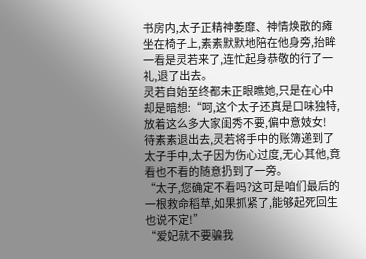书房内,太子正精神萎靡、神情焕散的瘫坐在椅子上,素素默默地陪在他身旁,抬眸一看是灵若来了,连忙起身恭敬的行了一礼,退了出去。
灵若自始至终都未正眼瞧她,只是在心中却是暗想:“呵,这个太子还真是口味独特,放着这么多大家闺秀不要,偏中意妓女!
待素素退出去,灵若将手中的账簿递到了太子手中,太子因为伤心过度,无心其他,竟看也不看的随意扔到了一旁。
“太子,您确定不看吗?这可是咱们最后的一根救命稻草,如果抓紧了,能够起死回生也说不定!”
“爱妃就不要骗我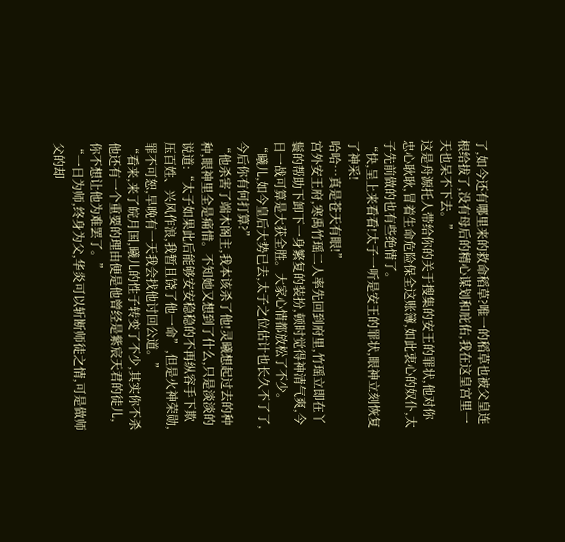了,如今还有哪里来的救命稻草?唯一的稻草也被父皇连根给拔了,没有母后的精心谋划和庇佑,我在这皇宫里一天也呆不下去。”
这是舟源托人带给你的关于搜集的安王的罪状,他对你忠心耿耿,冒着生命危险保全这账簿,如此衷心的奴仆,太子先前做的也有些绝情了。
“快,呈上来看看!太子一听是安王的罪状,眼神立刻恢复了神采!
哈哈…真是苍天有眼!”
宫外安王府,寒禹竹瑶二人率先回到府里,竹瑶立即在丫鬟的帮助下卸下一身繁复的装扮,顿时觉得神清气爽,今日一战可算是大获全胜。大家心情都放松了不少。
“曦儿,如今皇后大势已去,太子之位估计也长久不了了,今后你有何打算?”
“他杀害了端木阁主,我本该杀了他!灵曦想起过去的种种,眼神里全是痛惜。不知她又想到了什么,只是淡淡的说道:“太子如果此后能够安安稳稳的不再纵容手下欺压百姓、兴风作浪,我暂且饶了他一命”,但是火神荣勋,罪不可恕,早晚有一天我会找他讨回公道。”
“看来,来了皖月国,曦儿的性子转变了不少,其实你不杀他还有一个重要的理由便是他曾经是紫宸天君的徒儿,你不想让他为难罢了。”
“一日为师,终身为父,华炎可以斩断师徒之情,可是做师父的却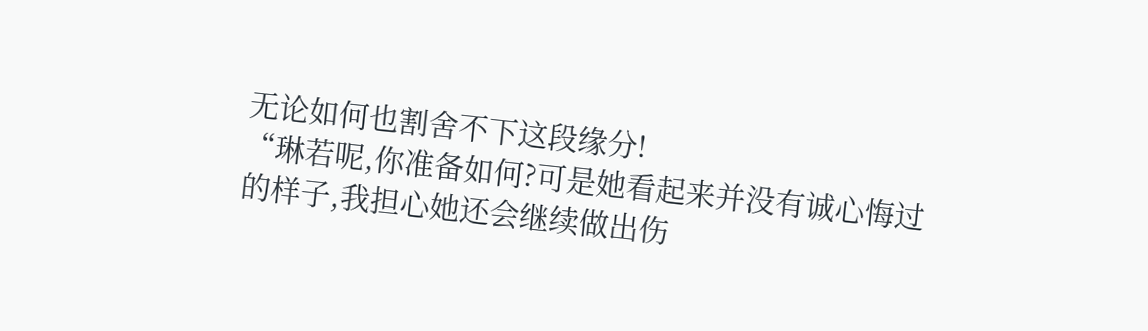无论如何也割舍不下这段缘分!
“琳若呢,你准备如何?可是她看起来并没有诚心悔过的样子,我担心她还会继续做出伤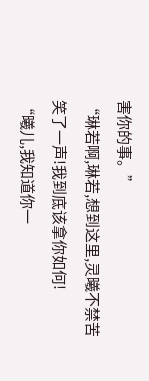害你的事。”
“琳若啊,琳若,想到这里,灵曦不禁苦笑了一声!我到底该拿你如何!
“曦儿,我知道你一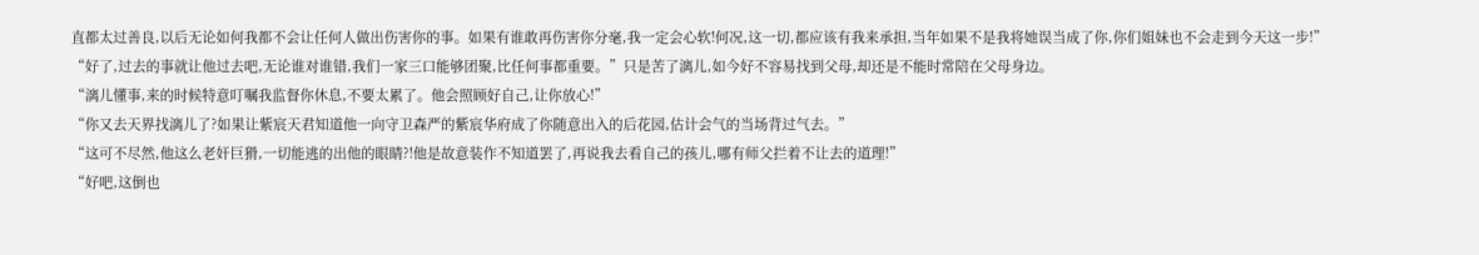直都太过善良,以后无论如何我都不会让任何人做出伤害你的事。如果有谁敢再伤害你分毫,我一定会心软!何况,这一切,都应该有我来承担,当年如果不是我将她误当成了你,你们姐妹也不会走到今天这一步!”
“好了,过去的事就让他过去吧,无论谁对谁错,我们一家三口能够团聚,比任何事都重要。”只是苦了漓儿,如今好不容易找到父母,却还是不能时常陪在父母身边。
“漓儿懂事,来的时候特意叮嘱我监督你休息,不要太累了。他会照顾好自己,让你放心!”
“你又去天界找漓儿了?如果让紫宸天君知道他一向守卫森严的紫宸华府成了你随意出入的后花园,估计会气的当场背过气去。”
“这可不尽然,他这么老奸巨猾,一切能逃的出他的眼睛?!他是故意装作不知道罢了,再说我去看自己的孩儿,哪有师父拦着不让去的道理!”
“好吧,这倒也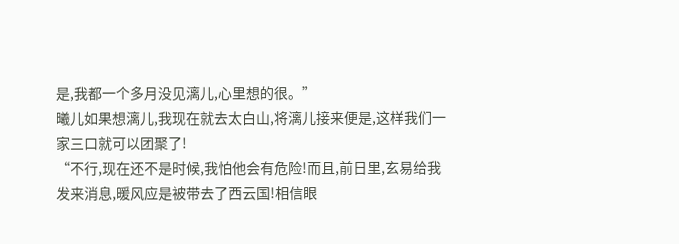是,我都一个多月没见漓儿,心里想的很。”
曦儿如果想漓儿,我现在就去太白山,将漓儿接来便是,这样我们一家三口就可以团聚了!
“不行,现在还不是时候,我怕他会有危险!而且,前日里,玄易给我发来消息,暖风应是被带去了西云国!相信眼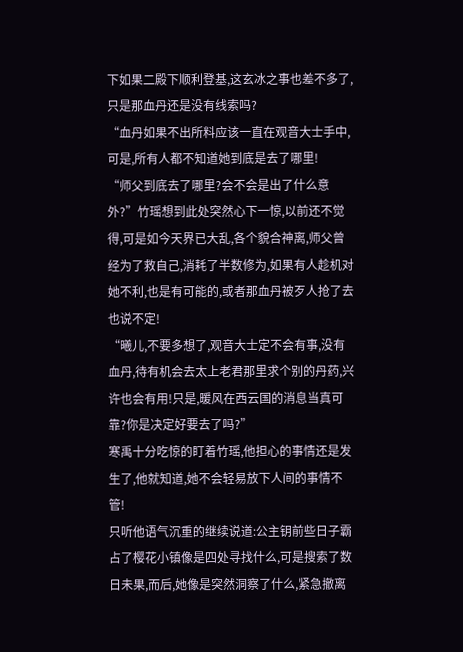下如果二殿下顺利登基,这玄冰之事也差不多了,只是那血丹还是没有线索吗?
“血丹如果不出所料应该一直在观音大士手中,可是,所有人都不知道她到底是去了哪里!
“师父到底去了哪里?会不会是出了什么意外?”竹瑶想到此处突然心下一惊,以前还不觉得,可是如今天界已大乱,各个貌合神离,师父曾经为了救自己,消耗了半数修为,如果有人趁机对她不利,也是有可能的,或者那血丹被歹人抢了去也说不定!
“曦儿,不要多想了,观音大士定不会有事,没有血丹,待有机会去太上老君那里求个别的丹药,兴许也会有用!只是,暖风在西云国的消息当真可靠?你是决定好要去了吗?”
寒禹十分吃惊的盯着竹瑶,他担心的事情还是发生了,他就知道,她不会轻易放下人间的事情不管!
只听他语气沉重的继续说道:公主钥前些日子霸占了樱花小镇像是四处寻找什么,可是搜索了数日未果,而后,她像是突然洞察了什么,紧急撤离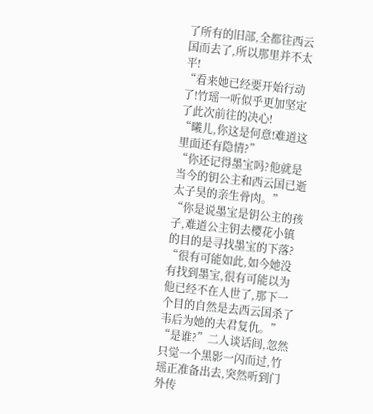了所有的旧部,全都往西云国而去了,所以那里并不太平!
“看来她已经要开始行动了!竹瑶一听似乎更加坚定了此次前往的决心!
“曦儿,你这是何意!难道这里面还有隐情?”
“你还记得墨宝吗?他就是当今的钥公主和西云国已逝太子昊的亲生骨肉。”
“你是说墨宝是钥公主的孩子,难道公主钥去樱花小镇的目的是寻找墨宝的下落?
“很有可能如此,如今她没有找到墨宝,很有可能以为他已经不在人世了,那下一个目的自然是去西云国杀了韦后为她的夫君复仇。”
“是谁?”二人谈话间,忽然只觉一个黑影一闪而过,竹瑶正准备出去,突然听到门外传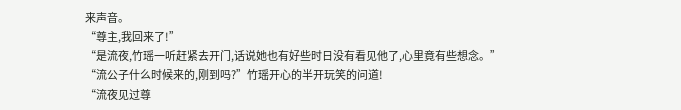来声音。
“尊主,我回来了!”
“是流夜,竹瑶一听赶紧去开门,话说她也有好些时日没有看见他了,心里竟有些想念。”
“流公子什么时候来的,刚到吗?”竹瑶开心的半开玩笑的问道!
“流夜见过尊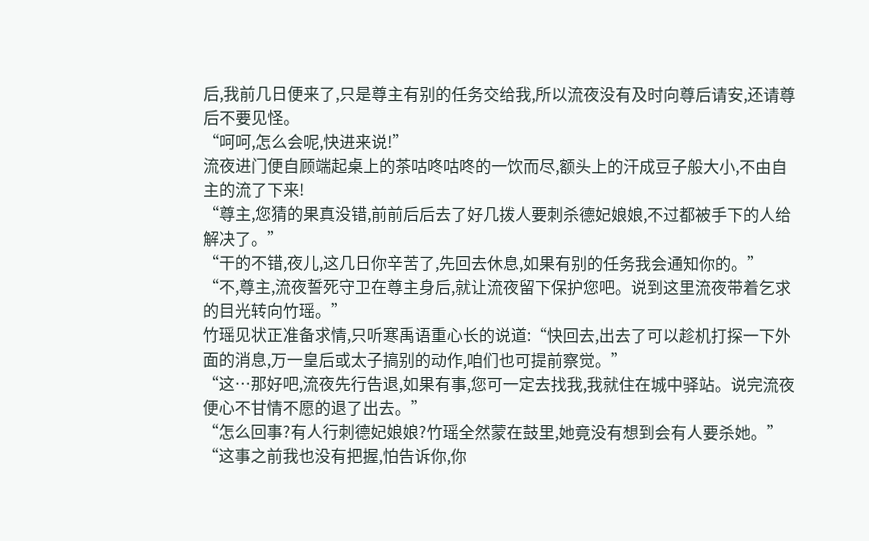后,我前几日便来了,只是尊主有别的任务交给我,所以流夜没有及时向尊后请安,还请尊后不要见怪。
“呵呵,怎么会呢,快进来说!”
流夜进门便自顾端起桌上的茶咕咚咕咚的一饮而尽,额头上的汗成豆子般大小,不由自主的流了下来!
“尊主,您猜的果真没错,前前后后去了好几拨人要刺杀德妃娘娘,不过都被手下的人给解决了。”
“干的不错,夜儿,这几日你辛苦了,先回去休息,如果有别的任务我会通知你的。”
“不,尊主,流夜誓死守卫在尊主身后,就让流夜留下保护您吧。说到这里流夜带着乞求的目光转向竹瑶。”
竹瑶见状正准备求情,只听寒禹语重心长的说道:“快回去,出去了可以趁机打探一下外面的消息,万一皇后或太子搞别的动作,咱们也可提前察觉。”
“这…那好吧,流夜先行告退,如果有事,您可一定去找我,我就住在城中驿站。说完流夜便心不甘情不愿的退了出去。”
“怎么回事?有人行刺德妃娘娘?竹瑶全然蒙在鼓里,她竟没有想到会有人要杀她。”
“这事之前我也没有把握,怕告诉你,你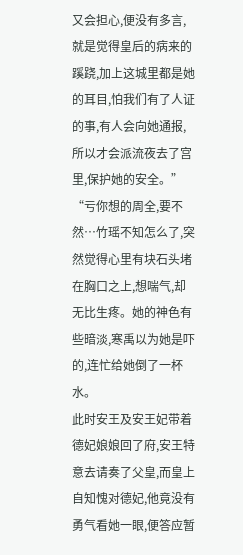又会担心,便没有多言,就是觉得皇后的病来的蹊跷,加上这城里都是她的耳目,怕我们有了人证的事,有人会向她通报,所以才会派流夜去了宫里,保护她的安全。”
“亏你想的周全,要不然…竹瑶不知怎么了,突然觉得心里有块石头堵在胸口之上,想喘气,却无比生疼。她的神色有些暗淡,寒禹以为她是吓的,连忙给她倒了一杯水。
此时安王及安王妃带着德妃娘娘回了府,安王特意去请奏了父皇,而皇上自知愧对德妃,他竟没有勇气看她一眼,便答应暂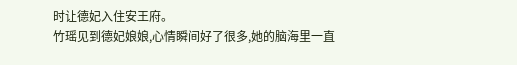时让德妃入住安王府。
竹瑶见到德妃娘娘,心情瞬间好了很多,她的脑海里一直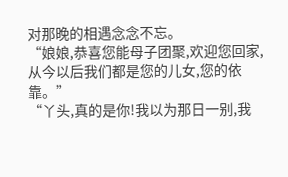对那晚的相遇念念不忘。
“娘娘,恭喜您能母子团聚,欢迎您回家,从今以后我们都是您的儿女,您的依靠。”
“丫头,真的是你!我以为那日一别,我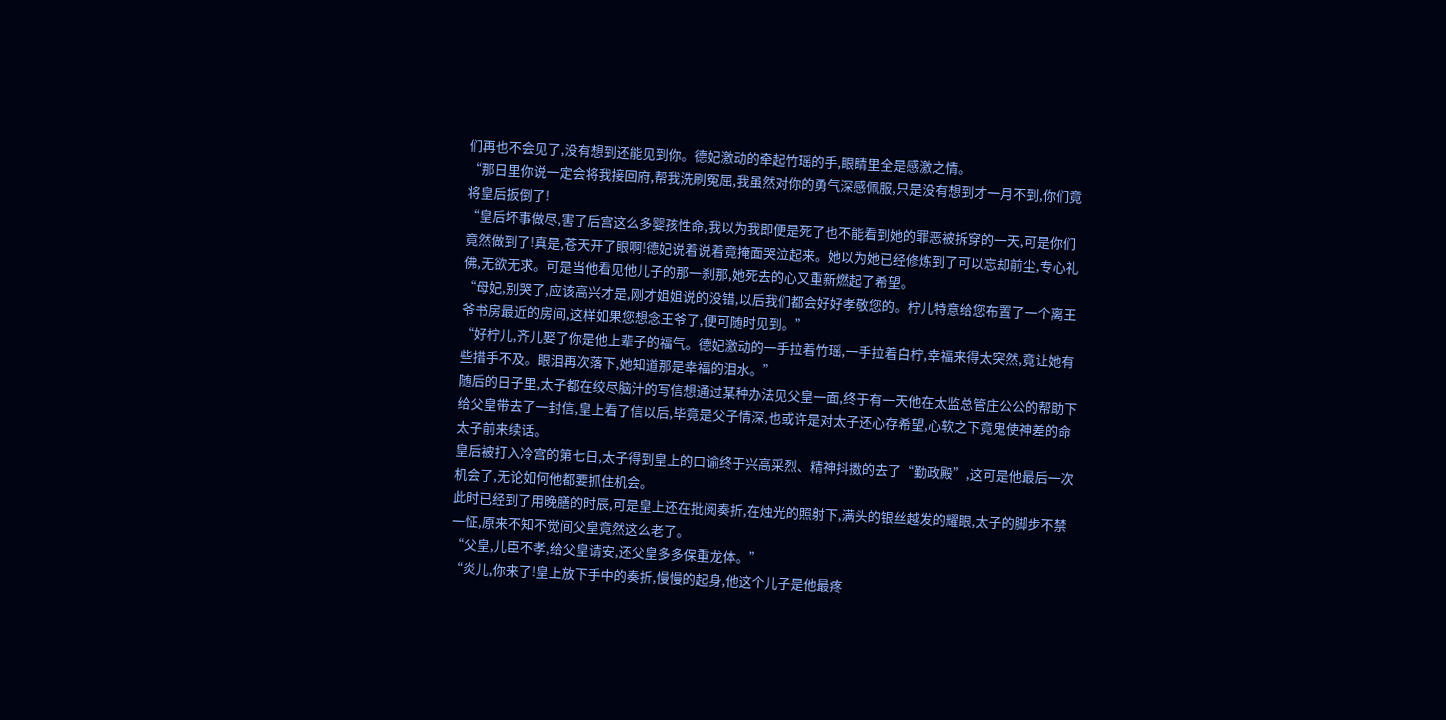们再也不会见了,没有想到还能见到你。德妃激动的牵起竹瑶的手,眼睛里全是感激之情。
“那日里你说一定会将我接回府,帮我洗刷冤屈,我虽然对你的勇气深感佩服,只是没有想到才一月不到,你们竟将皇后扳倒了!
“皇后坏事做尽,害了后宫这么多婴孩性命,我以为我即便是死了也不能看到她的罪恶被拆穿的一天,可是你们竟然做到了!真是,苍天开了眼啊!德妃说着说着竟掩面哭泣起来。她以为她已经修炼到了可以忘却前尘,专心礼佛,无欲无求。可是当他看见他儿子的那一刹那,她死去的心又重新燃起了希望。
“母妃,别哭了,应该高兴才是,刚才姐姐说的没错,以后我们都会好好孝敬您的。柠儿特意给您布置了一个离王爷书房最近的房间,这样如果您想念王爷了,便可随时见到。”
“好柠儿,齐儿娶了你是他上辈子的福气。德妃激动的一手拉着竹瑶,一手拉着白柠,幸福来得太突然,竟让她有些措手不及。眼泪再次落下,她知道那是幸福的泪水。”
随后的日子里,太子都在绞尽脑汁的写信想通过某种办法见父皇一面,终于有一天他在太监总管庄公公的帮助下给父皇带去了一封信,皇上看了信以后,毕竟是父子情深,也或许是对太子还心存希望,心软之下竟鬼使神差的命太子前来续话。
皇后被打入冷宫的第七日,太子得到皇上的口谕终于兴高采烈、精神抖擞的去了“勤政殿”,这可是他最后一次机会了,无论如何他都要抓住机会。
此时已经到了用晚膳的时辰,可是皇上还在批阅奏折,在烛光的照射下,满头的银丝越发的耀眼,太子的脚步不禁一怔,原来不知不觉间父皇竟然这么老了。
“父皇,儿臣不孝,给父皇请安,还父皇多多保重龙体。”
“炎儿,你来了!皇上放下手中的奏折,慢慢的起身,他这个儿子是他最疼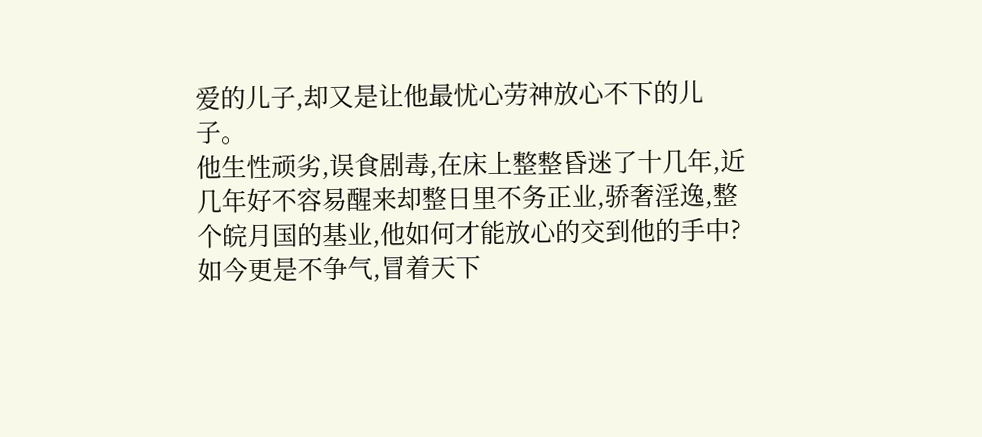爱的儿子,却又是让他最忧心劳神放心不下的儿子。
他生性顽劣,误食剧毒,在床上整整昏迷了十几年,近几年好不容易醒来却整日里不务正业,骄奢淫逸,整个皖月国的基业,他如何才能放心的交到他的手中?如今更是不争气,冒着天下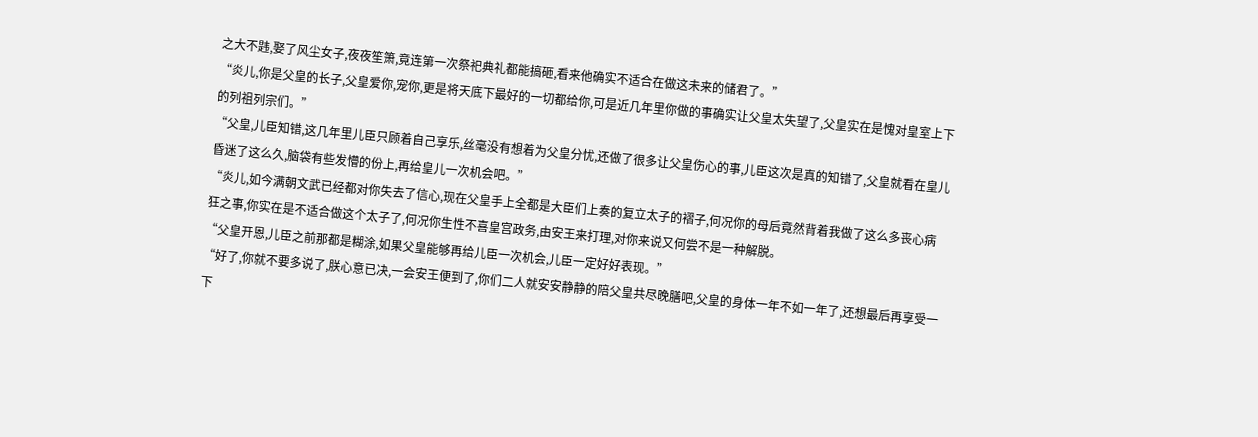之大不韪,娶了风尘女子,夜夜笙箫,竟连第一次祭祀典礼都能搞砸,看来他确实不适合在做这未来的储君了。”
“炎儿,你是父皇的长子,父皇爱你,宠你,更是将天底下最好的一切都给你,可是近几年里你做的事确实让父皇太失望了,父皇实在是愧对皇室上下的列祖列宗们。”
“父皇,儿臣知错,这几年里儿臣只顾着自己享乐,丝毫没有想着为父皇分忧,还做了很多让父皇伤心的事,儿臣这次是真的知错了,父皇就看在皇儿昏迷了这么久,脑袋有些发懵的份上,再给皇儿一次机会吧。”
“炎儿,如今满朝文武已经都对你失去了信心,现在父皇手上全都是大臣们上奏的复立太子的褶子,何况你的母后竟然背着我做了这么多丧心病狂之事,你实在是不适合做这个太子了,何况你生性不喜皇宫政务,由安王来打理,对你来说又何尝不是一种解脱。
“父皇开恩,儿臣之前那都是糊涂,如果父皇能够再给儿臣一次机会,儿臣一定好好表现。”
“好了,你就不要多说了,朕心意已决,一会安王便到了,你们二人就安安静静的陪父皇共尽晚膳吧,父皇的身体一年不如一年了,还想最后再享受一下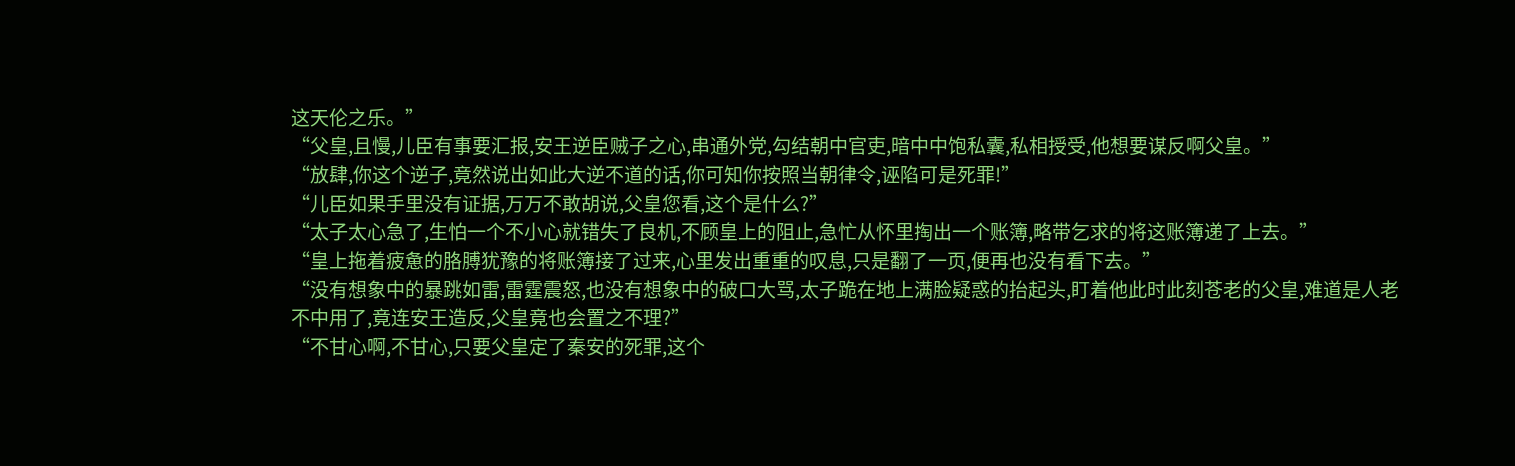这天伦之乐。”
“父皇,且慢,儿臣有事要汇报,安王逆臣贼子之心,串通外党,勾结朝中官吏,暗中中饱私囊,私相授受,他想要谋反啊父皇。”
“放肆,你这个逆子,竟然说出如此大逆不道的话,你可知你按照当朝律令,诬陷可是死罪!”
“儿臣如果手里没有证据,万万不敢胡说,父皇您看,这个是什么?”
“太子太心急了,生怕一个不小心就错失了良机,不顾皇上的阻止,急忙从怀里掏出一个账簿,略带乞求的将这账簿递了上去。”
“皇上拖着疲惫的胳膊犹豫的将账簿接了过来,心里发出重重的叹息,只是翻了一页,便再也没有看下去。”
“没有想象中的暴跳如雷,雷霆震怒,也没有想象中的破口大骂,太子跪在地上满脸疑惑的抬起头,盯着他此时此刻苍老的父皇,难道是人老不中用了,竟连安王造反,父皇竟也会置之不理?”
“不甘心啊,不甘心,只要父皇定了秦安的死罪,这个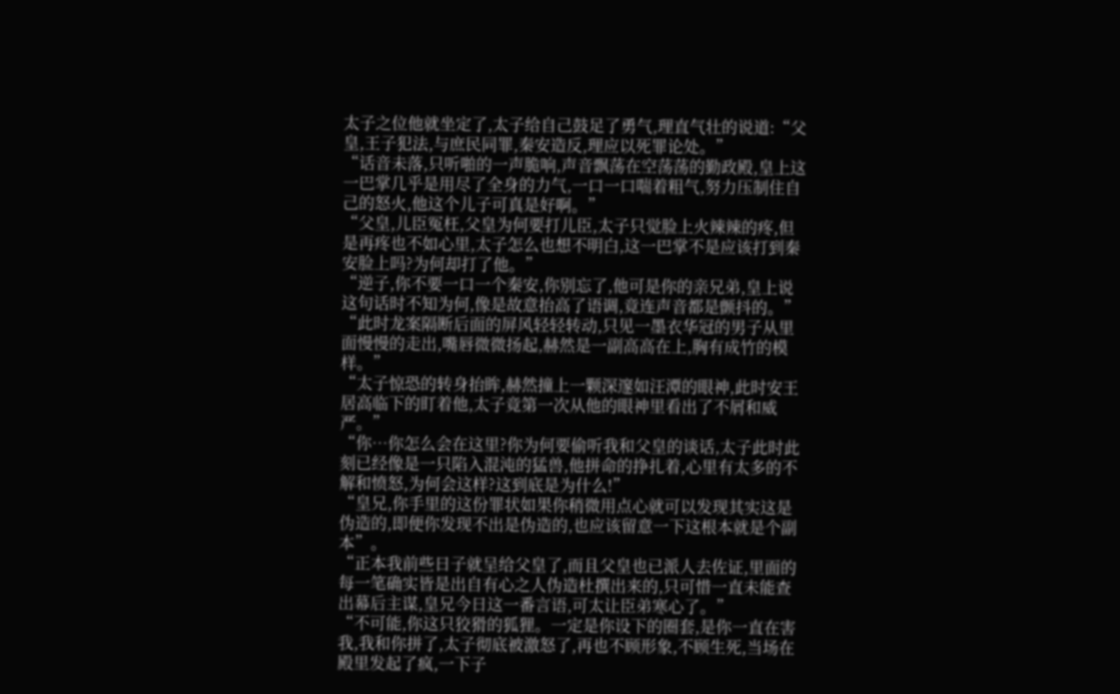太子之位他就坐定了,太子给自己鼓足了勇气,理直气壮的说道:“父皇,王子犯法,与庶民同罪,秦安造反,理应以死罪论处。”
“话音未落,只听啪的一声脆响,声音飘荡在空荡荡的勤政殿,皇上这一巴掌几乎是用尽了全身的力气,一口一口喘着粗气,努力压制住自己的怒火,他这个儿子可真是好啊。”
“父皇,儿臣冤枉,父皇为何要打儿臣,太子只觉脸上火辣辣的疼,但是再疼也不如心里,太子怎么也想不明白,这一巴掌不是应该打到秦安脸上吗?为何却打了他。”
“逆子,你不要一口一个秦安,你别忘了,他可是你的亲兄弟,皇上说这句话时不知为何,像是故意抬高了语调,竟连声音都是颤抖的。”
“此时龙案隔断后面的屏风轻轻转动,只见一墨衣华冠的男子从里面慢慢的走出,嘴唇微微扬起,赫然是一副高高在上,胸有成竹的模样。”
“太子惊恐的转身抬眸,赫然撞上一颗深邃如汪潭的眼神,此时安王居高临下的盯着他,太子竟第一次从他的眼神里看出了不屑和威严。”
“你…你怎么会在这里?你为何要偷听我和父皇的谈话,太子此时此刻已经像是一只陷入混沌的猛兽,他拼命的挣扎着,心里有太多的不解和愤怒,为何会这样?这到底是为什么!”
“皇兄,你手里的这份罪状如果你稍微用点心就可以发现其实这是伪造的,即便你发现不出是伪造的,也应该留意一下这根本就是个副本”。
“正本我前些日子就呈给父皇了,而且父皇也已派人去佐证,里面的每一笔确实皆是出自有心之人伪造杜撰出来的,只可惜一直未能查出幕后主谋,皇兄今日这一番言语,可太让臣弟寒心了。”
“不可能,你这只狡猾的狐狸。一定是你设下的圈套,是你一直在害我,我和你拼了,太子彻底被激怒了,再也不顾形象,不顾生死,当场在殿里发起了疯,一下子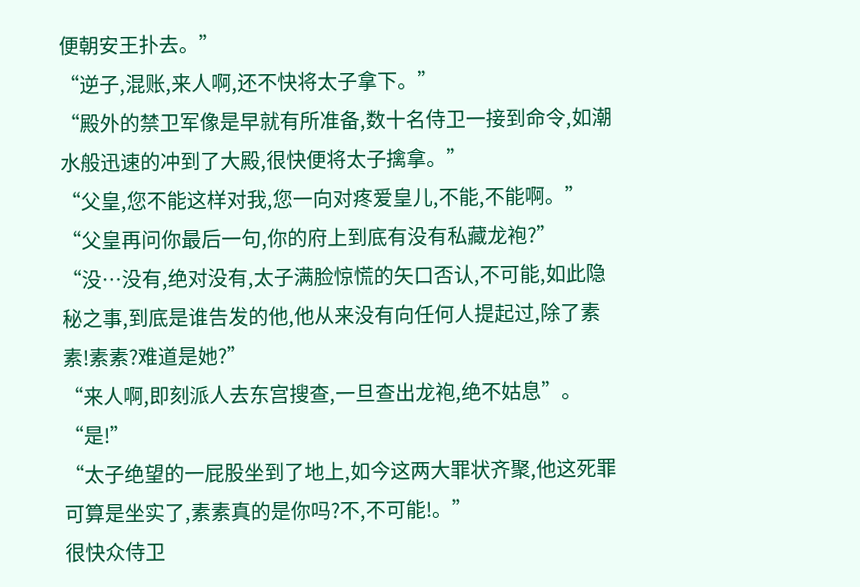便朝安王扑去。”
“逆子,混账,来人啊,还不快将太子拿下。”
“殿外的禁卫军像是早就有所准备,数十名侍卫一接到命令,如潮水般迅速的冲到了大殿,很快便将太子擒拿。”
“父皇,您不能这样对我,您一向对疼爱皇儿,不能,不能啊。”
“父皇再问你最后一句,你的府上到底有没有私藏龙袍?”
“没…没有,绝对没有,太子满脸惊慌的矢口否认,不可能,如此隐秘之事,到底是谁告发的他,他从来没有向任何人提起过,除了素素!素素?难道是她?”
“来人啊,即刻派人去东宫搜查,一旦查出龙袍,绝不姑息”。
“是!”
“太子绝望的一屁股坐到了地上,如今这两大罪状齐聚,他这死罪可算是坐实了,素素真的是你吗?不,不可能!。”
很快众侍卫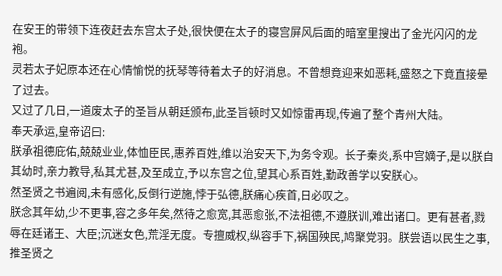在安王的带领下连夜赶去东宫太子处,很快便在太子的寝宫屏风后面的暗室里搜出了金光闪闪的龙袍。
灵若太子妃原本还在心情愉悦的抚琴等待着太子的好消息。不曾想竟迎来如恶耗,盛怒之下竟直接晕了过去。
又过了几日,一道废太子的圣旨从朝廷颁布,此圣旨顿时又如惊雷再现,传遍了整个青州大陆。
奉天承运,皇帝诏曰:
朕承祖德庇佑,兢兢业业,体恤臣民,惠养百姓,维以治安天下,为务令观。长子秦炎,系中宫嫡子,是以朕自其幼时,亲力教导,私其尤甚,及至成立,予以东宫之位,望其心系百姓,勤政善学以安朕心。
然圣贤之书遍阅,未有感化,反倒行逆施,悖于弘德,朕痛心疾首,日必叹之。
朕念其年幼,少不更事,容之多年矣,然待之愈宽,其恶愈张,不法祖德,不遵朕训,难出诸口。更有甚者,戮辱在廷诸王、大臣;沉迷女色,荒淫无度。专擅威权,纵容手下,祸国殃民,鸠聚党羽。朕尝语以民生之事,推圣贤之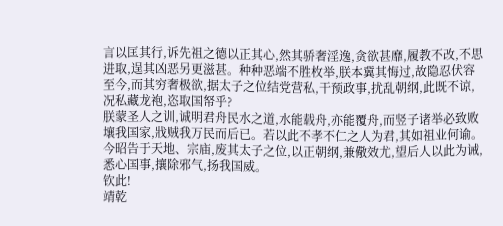言以匡其行,诉先祖之德以正其心,然其骄奢淫逸,贪欲甚靡,履教不改,不思进取,逞其凶恶另更滋甚。种种恶端不胜枚举,朕本冀其悔过,故隐忍伏容至今,而其穷奢极欲,据太子之位结党营私,干预政事,扰乱朝纲,此既不谅,况私藏龙袍,恣取国帑乎?
朕蒙圣人之训,诚明君舟民水之道,水能载舟,亦能覆舟,而竖子诸举必致败壤我国家,戕贼我万民而后已。若以此不孝不仁之人为君,其如祖业何谕。今昭告于天地、宗庙,废其太子之位,以正朝纲,兼儆效尤,望后人以此为诫,悉心国事,攘除邪气,扬我国威。
钦此!
靖乾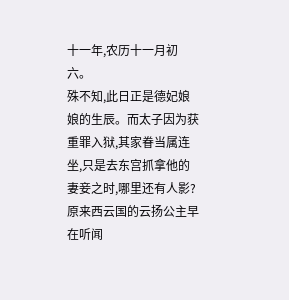十一年,农历十一月初六。
殊不知,此日正是德妃娘娘的生辰。而太子因为获重罪入狱,其家眷当属连坐,只是去东宫抓拿他的妻妾之时,哪里还有人影?原来西云国的云扬公主早在听闻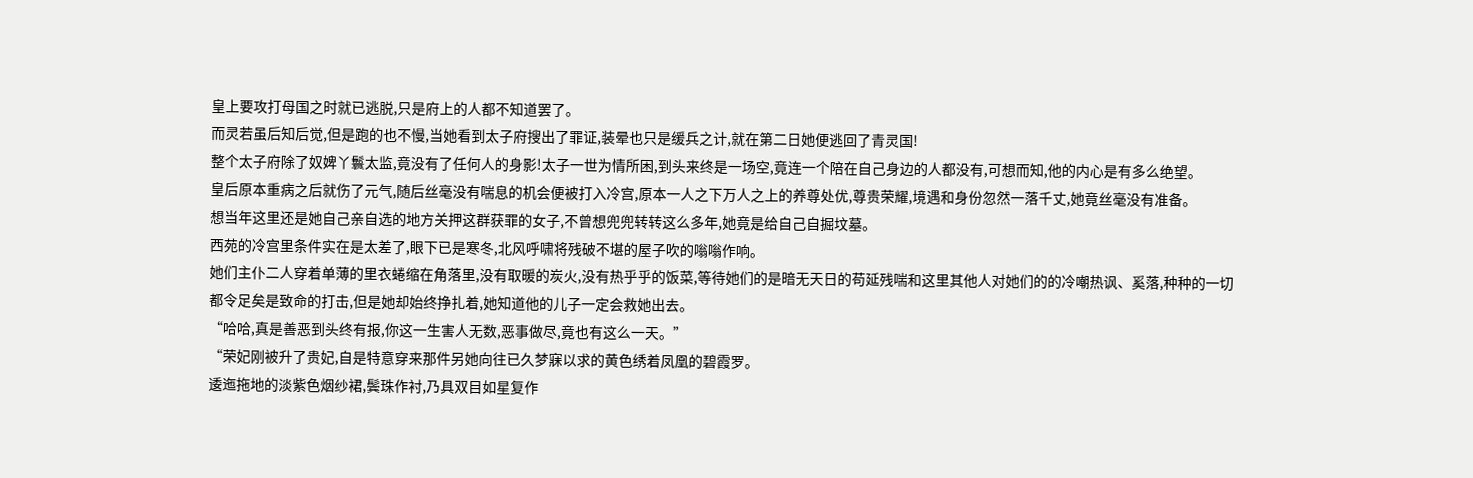皇上要攻打母国之时就已逃脱,只是府上的人都不知道罢了。
而灵若虽后知后觉,但是跑的也不慢,当她看到太子府搜出了罪证,装晕也只是缓兵之计,就在第二日她便逃回了青灵国!
整个太子府除了奴婢丫鬟太监,竟没有了任何人的身影!太子一世为情所困,到头来终是一场空,竟连一个陪在自己身边的人都没有,可想而知,他的内心是有多么绝望。
皇后原本重病之后就伤了元气,随后丝毫没有喘息的机会便被打入冷宫,原本一人之下万人之上的养尊处优,尊贵荣耀,境遇和身份忽然一落千丈,她竟丝毫没有准备。
想当年这里还是她自己亲自选的地方关押这群获罪的女子,不曾想兜兜转转这么多年,她竟是给自己自掘坟墓。
西苑的冷宫里条件实在是太差了,眼下已是寒冬,北风呼啸将残破不堪的屋子吹的嗡嗡作响。
她们主仆二人穿着单薄的里衣蜷缩在角落里,没有取暖的炭火,没有热乎乎的饭菜,等待她们的是暗无天日的苟延残喘和这里其他人对她们的的冷嘲热讽、奚落,种种的一切都令足矣是致命的打击,但是她却始终挣扎着,她知道他的儿子一定会救她出去。
“哈哈,真是善恶到头终有报,你这一生害人无数,恶事做尽,竟也有这么一天。”
“荣妃刚被升了贵妃,自是特意穿来那件另她向往已久梦寐以求的黄色绣着凤凰的碧霞罗。
逶迤拖地的淡紫色烟纱裙,鬓珠作衬,乃具双目如星复作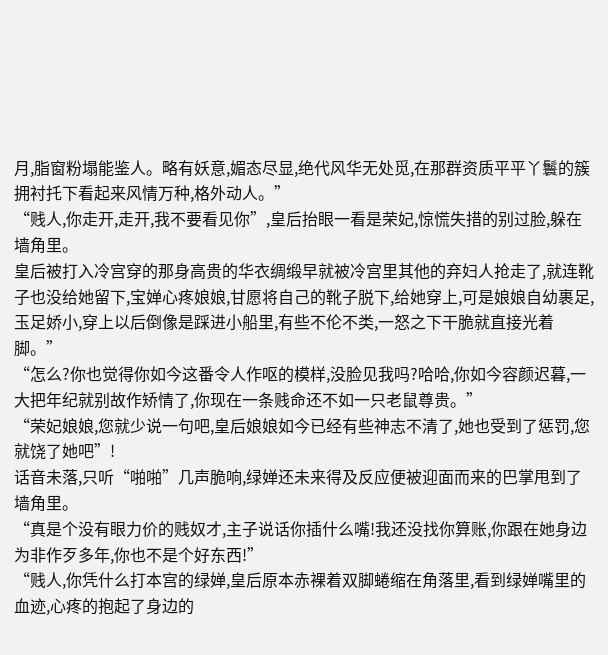月,脂窗粉塌能鉴人。略有妖意,媚态尽显,绝代风华无处觅,在那群资质平平丫鬟的簇拥衬托下看起来风情万种,格外动人。”
“贱人,你走开,走开,我不要看见你”,皇后抬眼一看是荣妃,惊慌失措的别过脸,躲在墙角里。
皇后被打入冷宫穿的那身高贵的华衣绸缎早就被冷宫里其他的弃妇人抢走了,就连靴子也没给她留下,宝婵心疼娘娘,甘愿将自己的靴子脱下,给她穿上,可是娘娘自幼裹足,玉足娇小,穿上以后倒像是踩进小船里,有些不伦不类,一怒之下干脆就直接光着脚。”
“怎么?你也觉得你如今这番令人作呕的模样,没脸见我吗?哈哈,你如今容颜迟暮,一大把年纪就别故作矫情了,你现在一条贱命还不如一只老鼠尊贵。”
“荣妃娘娘,您就少说一句吧,皇后娘娘如今已经有些神志不清了,她也受到了惩罚,您就饶了她吧”!
话音未落,只听“啪啪”几声脆响,绿婵还未来得及反应便被迎面而来的巴掌甩到了墙角里。
“真是个没有眼力价的贱奴才,主子说话你插什么嘴!我还没找你算账,你跟在她身边为非作歹多年,你也不是个好东西!”
“贱人,你凭什么打本宫的绿婵,皇后原本赤裸着双脚蜷缩在角落里,看到绿婵嘴里的血迹,心疼的抱起了身边的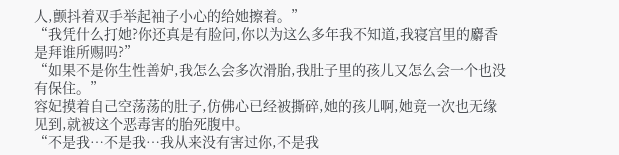人,颤抖着双手举起袖子小心的给她擦着。”
“我凭什么打她?你还真是有脸问,你以为这么多年我不知道,我寝宫里的麝香是拜谁所赐吗?”
“如果不是你生性善妒,我怎么会多次滑胎,我肚子里的孩儿又怎么会一个也没有保住。”
容妃摸着自己空荡荡的肚子,仿佛心已经被撕碎,她的孩儿啊,她竟一次也无缘见到,就被这个恶毒害的胎死腹中。
“不是我…不是我…我从来没有害过你,不是我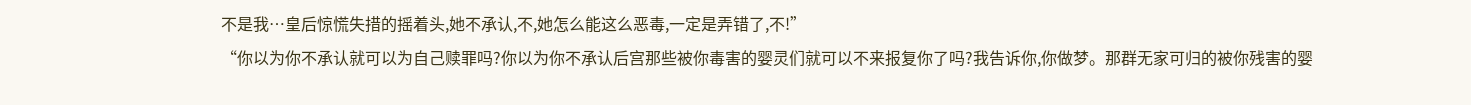不是我…皇后惊慌失措的摇着头,她不承认,不,她怎么能这么恶毒,一定是弄错了,不!”
“你以为你不承认就可以为自己赎罪吗?你以为你不承认后宫那些被你毒害的婴灵们就可以不来报复你了吗?我告诉你,你做梦。那群无家可归的被你残害的婴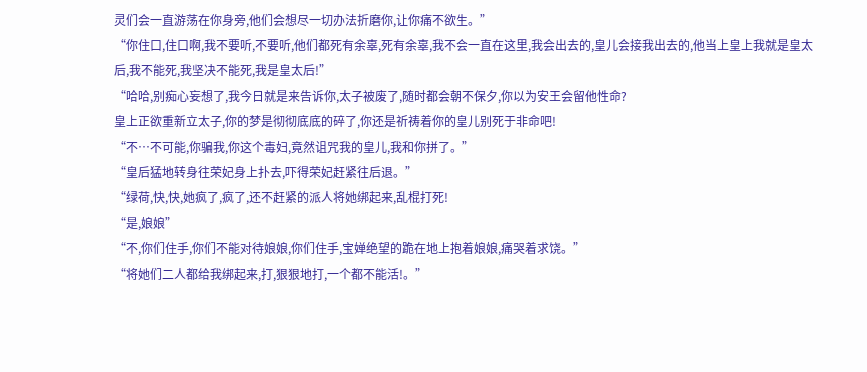灵们会一直游荡在你身旁,他们会想尽一切办法折磨你,让你痛不欲生。”
“你住口,住口啊,我不要听,不要听,他们都死有余辜,死有余辜,我不会一直在这里,我会出去的,皇儿会接我出去的,他当上皇上我就是皇太后,我不能死,我坚决不能死,我是皇太后!”
“哈哈,别痴心妄想了,我今日就是来告诉你,太子被废了,随时都会朝不保夕,你以为安王会留他性命?
皇上正欲重新立太子,你的梦是彻彻底底的碎了,你还是祈祷着你的皇儿别死于非命吧!
“不…不可能,你骗我,你这个毒妇,竟然诅咒我的皇儿,我和你拼了。”
“皇后猛地转身往荣妃身上扑去,吓得荣妃赶紧往后退。”
“绿荷,快,快,她疯了,疯了,还不赶紧的派人将她绑起来,乱棍打死!
“是,娘娘”
“不,你们住手,你们不能对待娘娘,你们住手,宝婵绝望的跪在地上抱着娘娘,痛哭着求饶。”
“将她们二人都给我绑起来,打,狠狠地打,一个都不能活!。”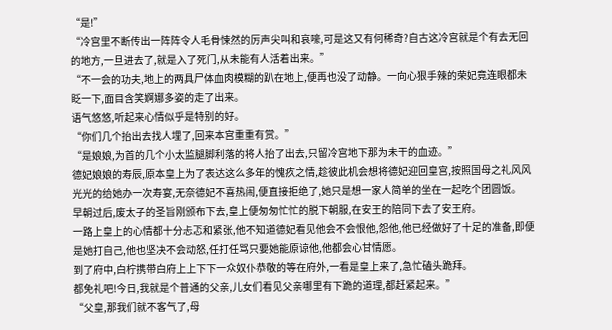“是!”
“冷宫里不断传出一阵阵令人毛骨悚然的厉声尖叫和哀嚎,可是这又有何稀奇?自古这冷宫就是个有去无回的地方,一旦进去了,就是入了死门,从未能有人活着出来。”
“不一会的功夫,地上的两具尸体血肉模糊的趴在地上,便再也没了动静。一向心狠手辣的荣妃竟连眼都未眨一下,面目含笑婀娜多姿的走了出来。
语气悠悠,听起来心情似乎是特别的好。
“你们几个抬出去找人埋了,回来本宫重重有赏。”
“是娘娘,为首的几个小太监腿脚利落的将人抬了出去,只留冷宫地下那为未干的血迹。”
德妃娘娘的寿辰,原本皇上为了表达这么多年的愧疚之情,趁彼此机会想将德妃迎回皇宫,按照国母之礼风风光光的给她办一次寿宴,无奈德妃不喜热闹,便直接拒绝了,她只是想一家人简单的坐在一起吃个团圆饭。
早朝过后,废太子的圣旨刚颁布下去,皇上便匆匆忙忙的脱下朝服,在安王的陪同下去了安王府。
一路上皇上的心情都十分忐忑和紧张,他不知道德妃看见他会不会恨他,怨他,他已经做好了十足的准备,即便是她打自己,他也坚决不会动怒,任打任骂只要她能原谅他,他都会心甘情愿。
到了府中,白柠携带白府上上下下一众奴仆恭敬的等在府外,一看是皇上来了,急忙磕头跪拜。
都免礼吧!今日,我就是个普通的父亲,儿女们看见父亲哪里有下跪的道理,都赶紧起来。”
“父皇,那我们就不客气了,母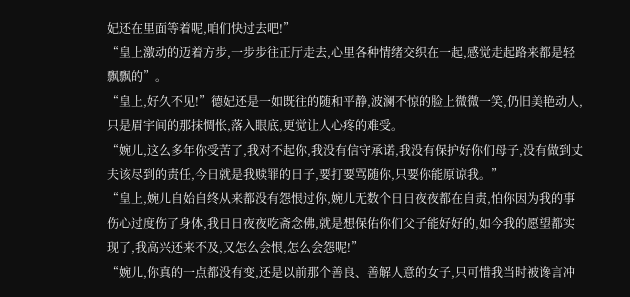妃还在里面等着呢,咱们快过去吧!”
“皇上激动的迈着方步,一步步往正厅走去,心里各种情绪交织在一起,感觉走起路来都是轻飘飘的”。
“皇上,好久不见!”德妃还是一如既往的随和平静,波澜不惊的脸上微微一笑,仍旧美艳动人,只是眉宇间的那抹惆怅,落入眼底,更觉让人心疼的难受。
“婉儿,这么多年你受苦了,我对不起你,我没有信守承诺,我没有保护好你们母子,没有做到丈夫该尽到的责任,今日就是我赎罪的日子,要打要骂随你,只要你能原谅我。”
“皇上,婉儿自始自终从来都没有怨恨过你,婉儿无数个日日夜夜都在自责,怕你因为我的事伤心过度伤了身体,我日日夜夜吃斋念佛,就是想保佑你们父子能好好的,如今我的愿望都实现了,我高兴还来不及,又怎么会恨,怎么会怨呢!”
“婉儿,你真的一点都没有变,还是以前那个善良、善解人意的女子,只可惜我当时被谗言冲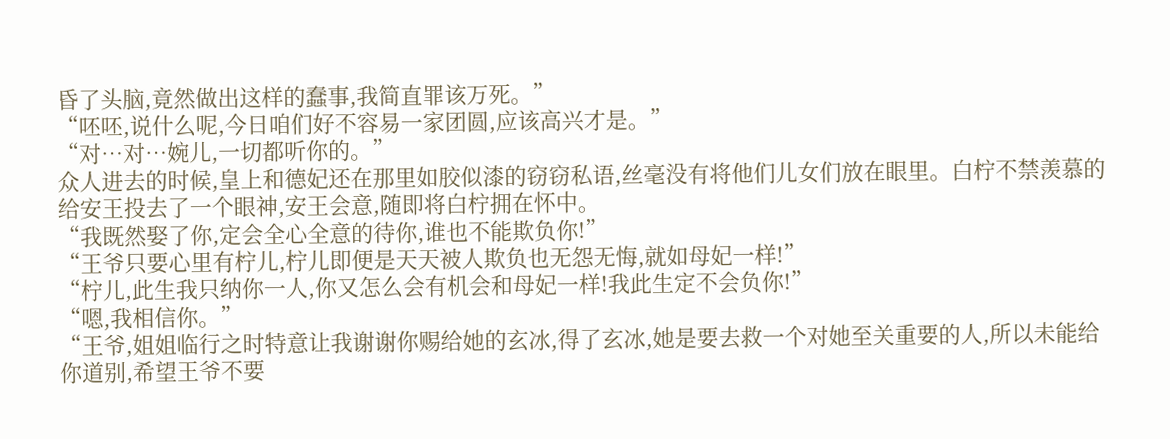昏了头脑,竟然做出这样的蠢事,我简直罪该万死。”
“呸呸,说什么呢,今日咱们好不容易一家团圆,应该高兴才是。”
“对…对…婉儿,一切都听你的。”
众人进去的时候,皇上和德妃还在那里如胶似漆的窃窃私语,丝毫没有将他们儿女们放在眼里。白柠不禁羡慕的给安王投去了一个眼神,安王会意,随即将白柠拥在怀中。
“我既然娶了你,定会全心全意的待你,谁也不能欺负你!”
“王爷只要心里有柠儿,柠儿即便是天天被人欺负也无怨无悔,就如母妃一样!”
“柠儿,此生我只纳你一人,你又怎么会有机会和母妃一样!我此生定不会负你!”
“嗯,我相信你。”
“王爷,姐姐临行之时特意让我谢谢你赐给她的玄冰,得了玄冰,她是要去救一个对她至关重要的人,所以未能给你道别,希望王爷不要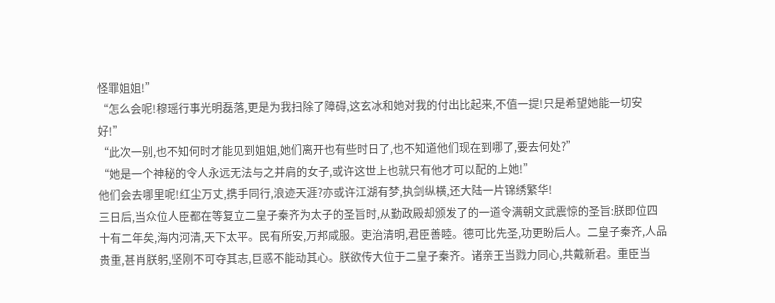怪罪姐姐!”
“怎么会呢!穆瑶行事光明磊落,更是为我扫除了障碍,这玄冰和她对我的付出比起来,不值一提!只是希望她能一切安好!”
“此次一别,也不知何时才能见到姐姐,她们离开也有些时日了,也不知道他们现在到哪了,要去何处?”
“她是一个神秘的令人永远无法与之并肩的女子,或许这世上也就只有他才可以配的上她!”
他们会去哪里呢!红尘万丈,携手同行,浪迹天涯?亦或许江湖有梦,执剑纵横,还大陆一片锦绣繁华!
三日后,当众位人臣都在等复立二皇子秦齐为太子的圣旨时,从勤政殿却颁发了的一道令满朝文武震惊的圣旨:朕即位四十有二年矣,海内河清,天下太平。民有所安,万邦咸服。吏治清明,君臣善睦。德可比先圣,功更盼后人。二皇子秦齐,人品贵重,甚肖朕躬,坚刚不可夺其志,巨惑不能动其心。朕欲传大位于二皇子秦齐。诸亲王当戮力同心,共戴新君。重臣当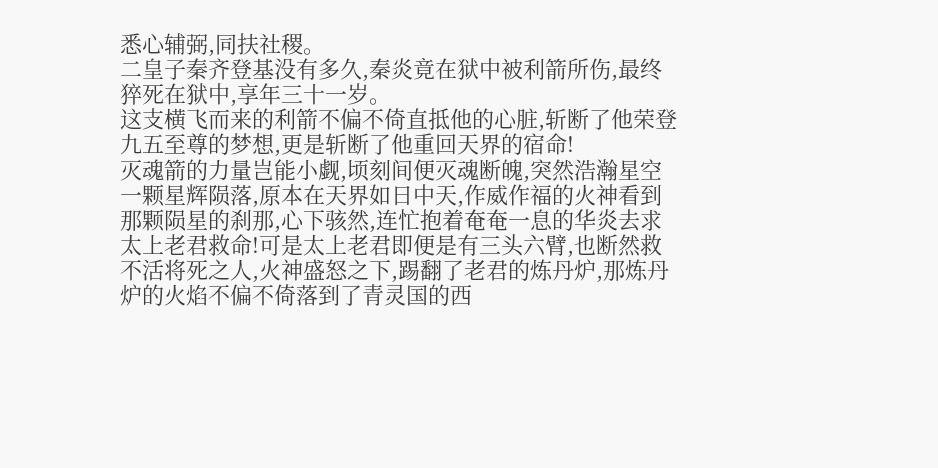悉心辅弼,同扶社稷。
二皇子秦齐登基没有多久,秦炎竟在狱中被利箭所伤,最终猝死在狱中,享年三十一岁。
这支横飞而来的利箭不偏不倚直抵他的心脏,斩断了他荣登九五至尊的梦想,更是斩断了他重回天界的宿命!
灭魂箭的力量岂能小觑,顷刻间便灭魂断魄,突然浩瀚星空一颗星辉陨落,原本在天界如日中天,作威作福的火神看到那颗陨星的刹那,心下骇然,连忙抱着奄奄一息的华炎去求太上老君救命!可是太上老君即便是有三头六臂,也断然救不活将死之人,火神盛怒之下,踢翻了老君的炼丹炉,那炼丹炉的火焰不偏不倚落到了青灵国的西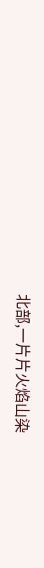北部,一片片火焰山染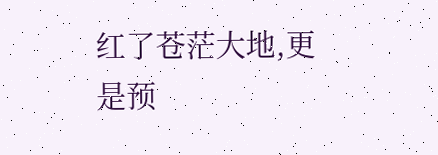红了苍茫大地,更是预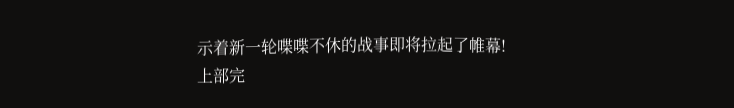示着新一轮喋喋不休的战事即将拉起了帷幕!
上部完